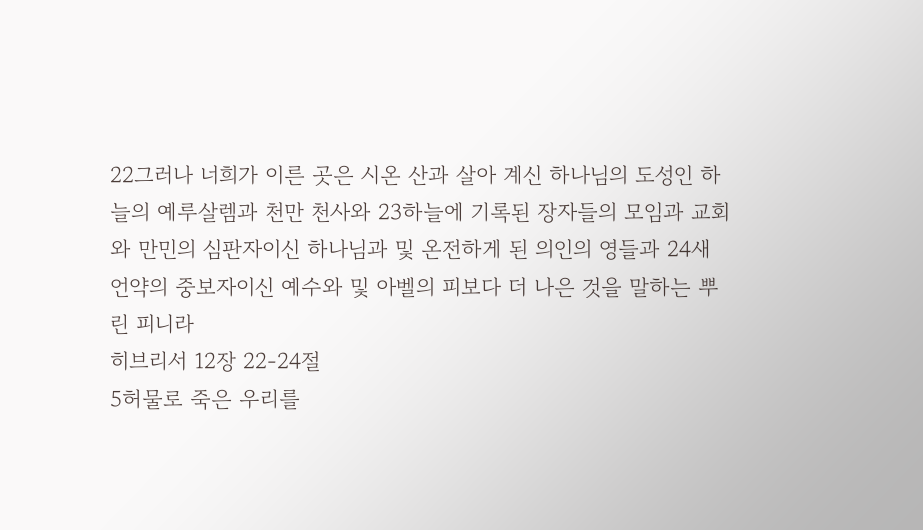22그러나 너희가 이른 곳은 시온 산과 살아 계신 하나님의 도성인 하늘의 예루살렘과 천만 천사와 23하늘에 기록된 장자들의 모임과 교회와 만민의 심판자이신 하나님과 및 온전하게 된 의인의 영들과 24새 언약의 중보자이신 예수와 및 아벨의 피보다 더 나은 것을 말하는 뿌린 피니라
히브리서 12장 22-24절
5허물로 죽은 우리를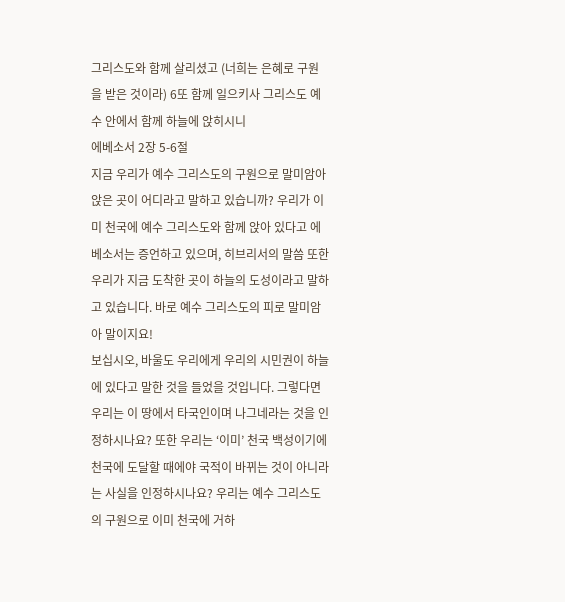그리스도와 함께 살리셨고 (너희는 은혜로 구원을 받은 것이라) 6또 함께 일으키사 그리스도 예수 안에서 함께 하늘에 앉히시니
에베소서 2장 5-6절
지금 우리가 예수 그리스도의 구원으로 말미암아 앉은 곳이 어디라고 말하고 있습니까? 우리가 이미 천국에 예수 그리스도와 함께 앉아 있다고 에베소서는 증언하고 있으며, 히브리서의 말씀 또한 우리가 지금 도착한 곳이 하늘의 도성이라고 말하고 있습니다. 바로 예수 그리스도의 피로 말미암아 말이지요!
보십시오, 바울도 우리에게 우리의 시민권이 하늘에 있다고 말한 것을 들었을 것입니다. 그렇다면 우리는 이 땅에서 타국인이며 나그네라는 것을 인정하시나요? 또한 우리는 ‘이미’ 천국 백성이기에 천국에 도달할 때에야 국적이 바뀌는 것이 아니라는 사실을 인정하시나요? 우리는 예수 그리스도의 구원으로 이미 천국에 거하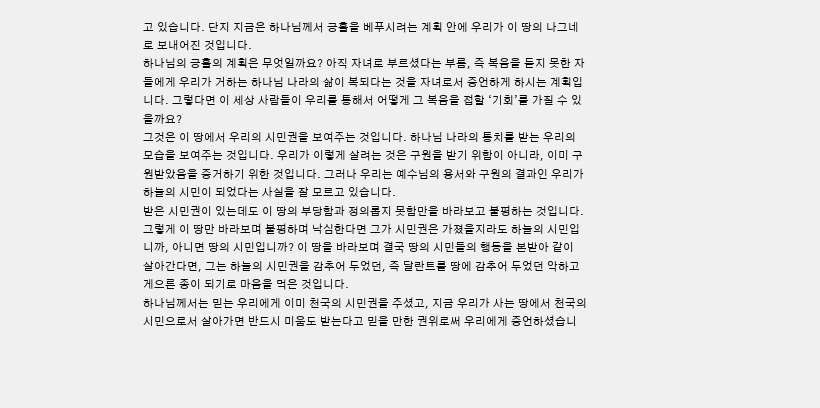고 있습니다. 단지 지금은 하나님께서 긍휼을 베푸시려는 계획 안에 우리가 이 땅의 나그네로 보내어진 것입니다.
하나님의 긍휼의 계획은 무엇일까요? 아직 자녀로 부르셨다는 부름, 즉 복음을 듣지 못한 자들에게 우리가 거하는 하나님 나라의 삶이 복되다는 것을 자녀로서 증언하게 하시는 계획입니다. 그렇다면 이 세상 사람들이 우리를 통해서 어떻게 그 복음을 접할 ‘기회’를 가질 수 있을까요?
그것은 이 땅에서 우리의 시민권을 보여주는 것입니다. 하나님 나라의 통치를 받는 우리의 모습을 보여주는 것입니다. 우리가 이렇게 살려는 것은 구원을 받기 위함이 아니라, 이미 구원받았음을 증거하기 위한 것입니다. 그러나 우리는 예수님의 용서와 구원의 결과인 우리가 하늘의 시민이 되었다는 사실을 잘 모르고 있습니다.
받은 시민권이 있는데도 이 땅의 부당함과 정의롭지 못함만을 바라보고 불평하는 것입니다. 그렇게 이 땅만 바라보며 불평하며 낙심한다면 그가 시민권은 가졌을지라도 하늘의 시민입니까, 아니면 땅의 시민입니까? 이 땅을 바라보며 결국 땅의 시민들의 행동을 본받아 같이 살아간다면, 그는 하늘의 시민권을 감추어 두었던, 즉 달란트를 땅에 감추어 두었던 악하고 게으른 종이 되기로 마음을 먹은 것입니다.
하나님께서는 믿는 우리에게 이미 천국의 시민권을 주셨고, 지금 우리가 사는 땅에서 천국의 시민으로서 살아가면 반드시 미움도 받는다고 믿을 만한 권위로써 우리에게 증언하셨습니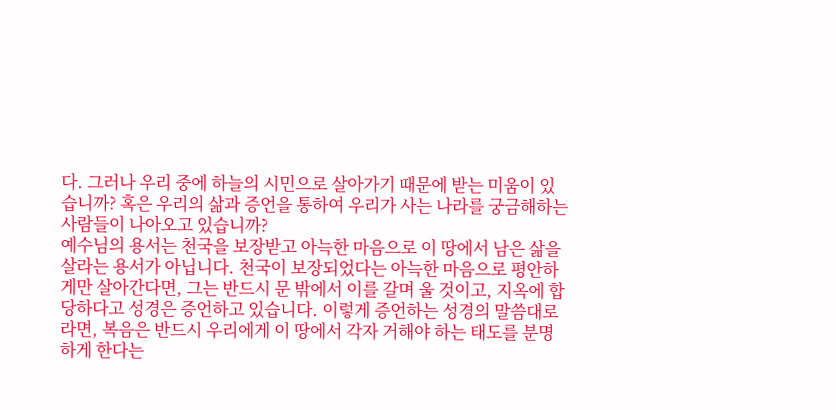다. 그러나 우리 중에 하늘의 시민으로 살아가기 때문에 받는 미움이 있습니까? 혹은 우리의 삶과 증언을 통하여 우리가 사는 나라를 궁금해하는 사람들이 나아오고 있습니까?
예수님의 용서는 천국을 보장받고 아늑한 마음으로 이 땅에서 남은 삶을 살라는 용서가 아닙니다. 천국이 보장되었다는 아늑한 마음으로 평안하게만 살아간다면, 그는 반드시 문 밖에서 이를 갈며 울 것이고, 지옥에 합당하다고 성경은 증언하고 있습니다. 이렇게 증언하는 성경의 말씀대로라면, 복음은 반드시 우리에게 이 땅에서 각자 거해야 하는 태도를 분명하게 한다는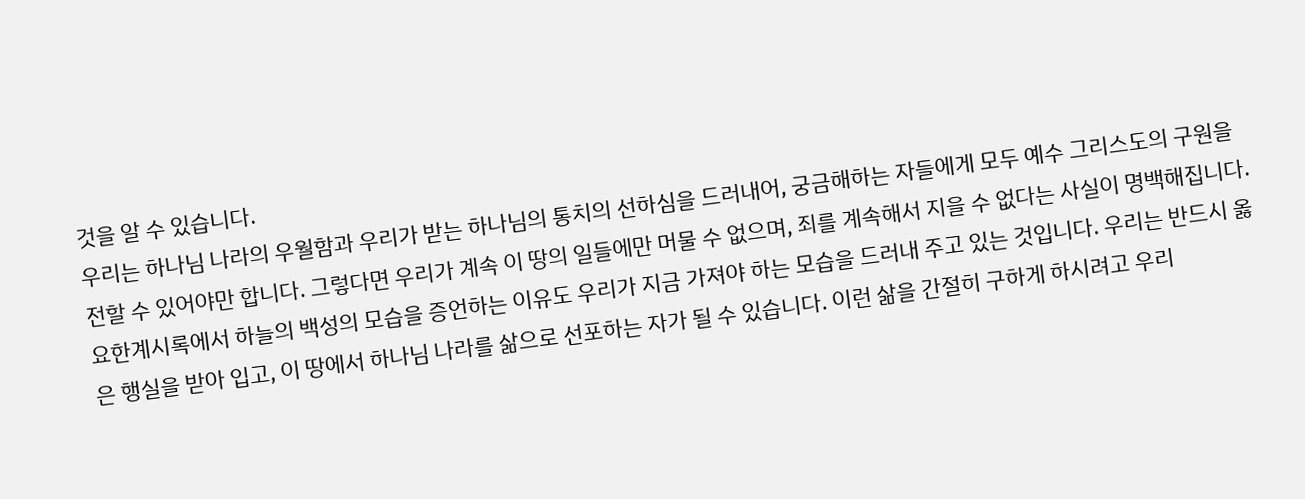것을 알 수 있습니다.
우리는 하나님 나라의 우월함과 우리가 받는 하나님의 통치의 선하심을 드러내어, 궁금해하는 자들에게 모두 예수 그리스도의 구원을 전할 수 있어야만 합니다. 그렇다면 우리가 계속 이 땅의 일들에만 머물 수 없으며, 죄를 계속해서 지을 수 없다는 사실이 명백해집니다. 요한계시록에서 하늘의 백성의 모습을 증언하는 이유도 우리가 지금 가져야 하는 모습을 드러내 주고 있는 것입니다. 우리는 반드시 옳은 행실을 받아 입고, 이 땅에서 하나님 나라를 삶으로 선포하는 자가 될 수 있습니다. 이런 삶을 간절히 구하게 하시려고 우리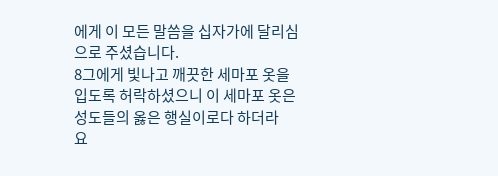에게 이 모든 말씀을 십자가에 달리심으로 주셨습니다.
8그에게 빛나고 깨끗한 세마포 옷을 입도록 허락하셨으니 이 세마포 옷은 성도들의 옳은 행실이로다 하더라
요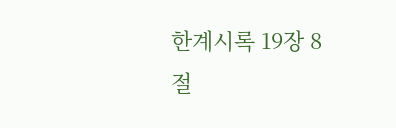한계시록 19장 8절